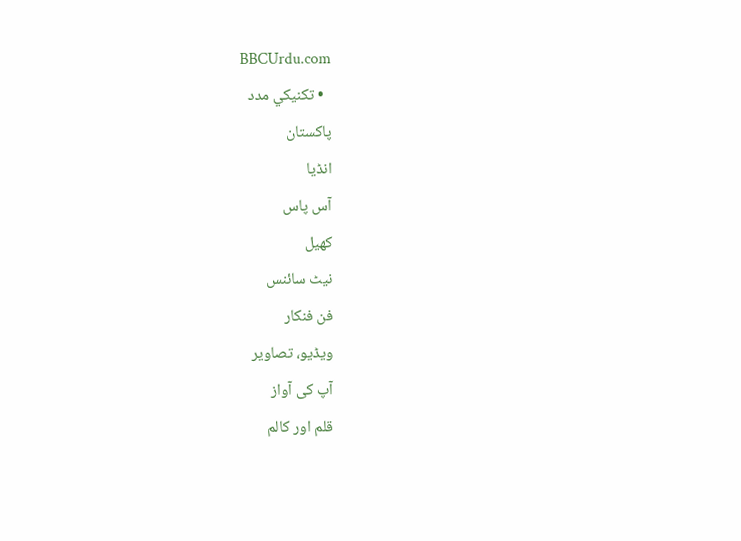BBCUrdu.com
  • تکنيکي مدد
پاکستان
انڈیا
آس پاس
کھیل
نیٹ سائنس
فن فنکار
ویڈیو، تصاویر
آپ کی آواز
قلم اور کالم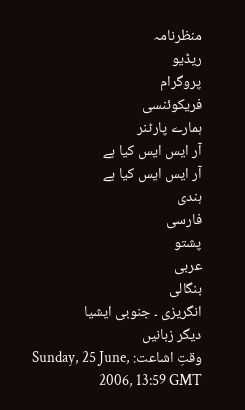منظرنامہ
ریڈیو
پروگرام
فریکوئنسی
ہمارے پارٹنر
آر ایس ایس کیا ہے
آر ایس ایس کیا ہے
ہندی
فارسی
پشتو
عربی
بنگالی
انگریزی ۔ جنوبی ایشیا
دیگر زبانیں
وقتِ اشاعت: Sunday, 25 June, 2006, 13:59 GMT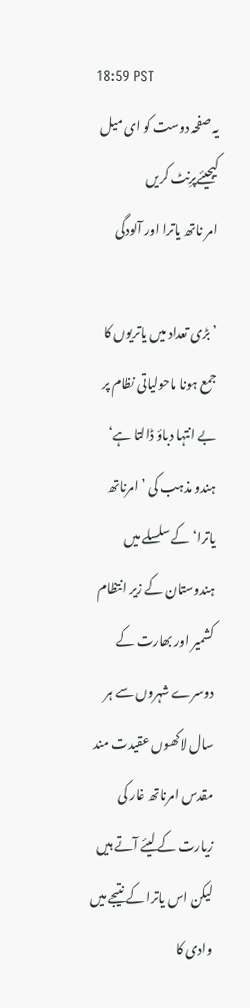18:59 PST
یہ صفحہ دوست کو ای میل کیجیئےپرِنٹ کریں
امر ناتھ یاترا اور آلودگی

’بڑی تعداد میں یاتریوں کا جمع ہونا ماحولیاتی نظام پر بے انتہا دباؤ ڈالتا ہے‘
ہندو مذہب کی ’امرناتھ یاترا‘ کے سلسلے میں ہندوستان کے زیر انتظام کشمیر اور بھارت کے دوسرے شہروں سے ہر سال لاکھوں عقیدت مند مقدس امرناتھ غار کی زیارت کے لیئے آتے ہیں لیکن اس یاترا کے نتیجے میں وادی کا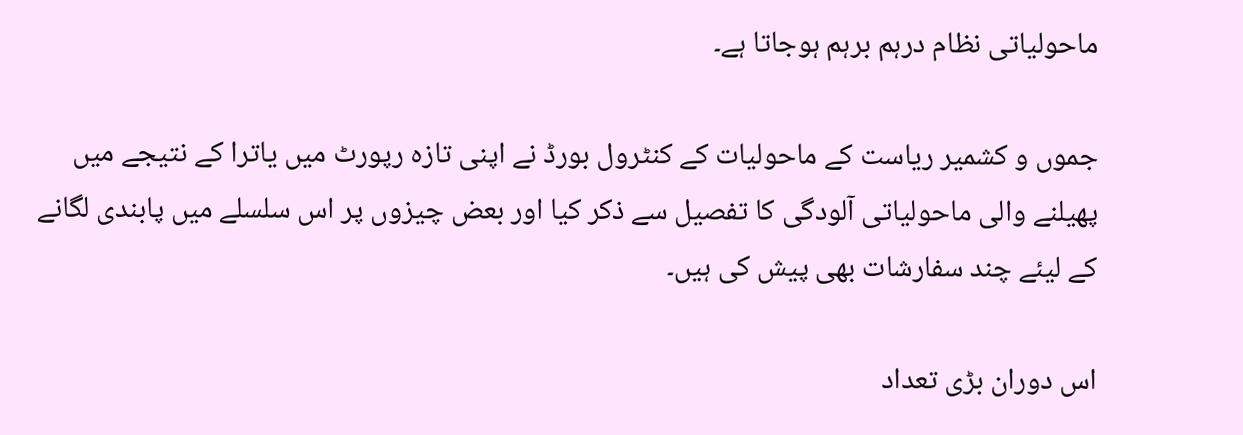ماحولیاتی نظام درہم برہم ہوجاتا ہے۔

جموں و کشمیر ریاست کے ماحولیات کے کنٹرول بورڈ نے اپنی تازہ رپورٹ میں یاترا کے نتیجے میں پھیلنے والی ماحولیاتی آلودگی کا تفصیل سے ذکر کیا اور بعض چیزوں پر اس سلسلے میں پابندی لگانے کے لیئے چند سفارشات بھی پیش کی ہیں۔

اس دوران بڑی تعداد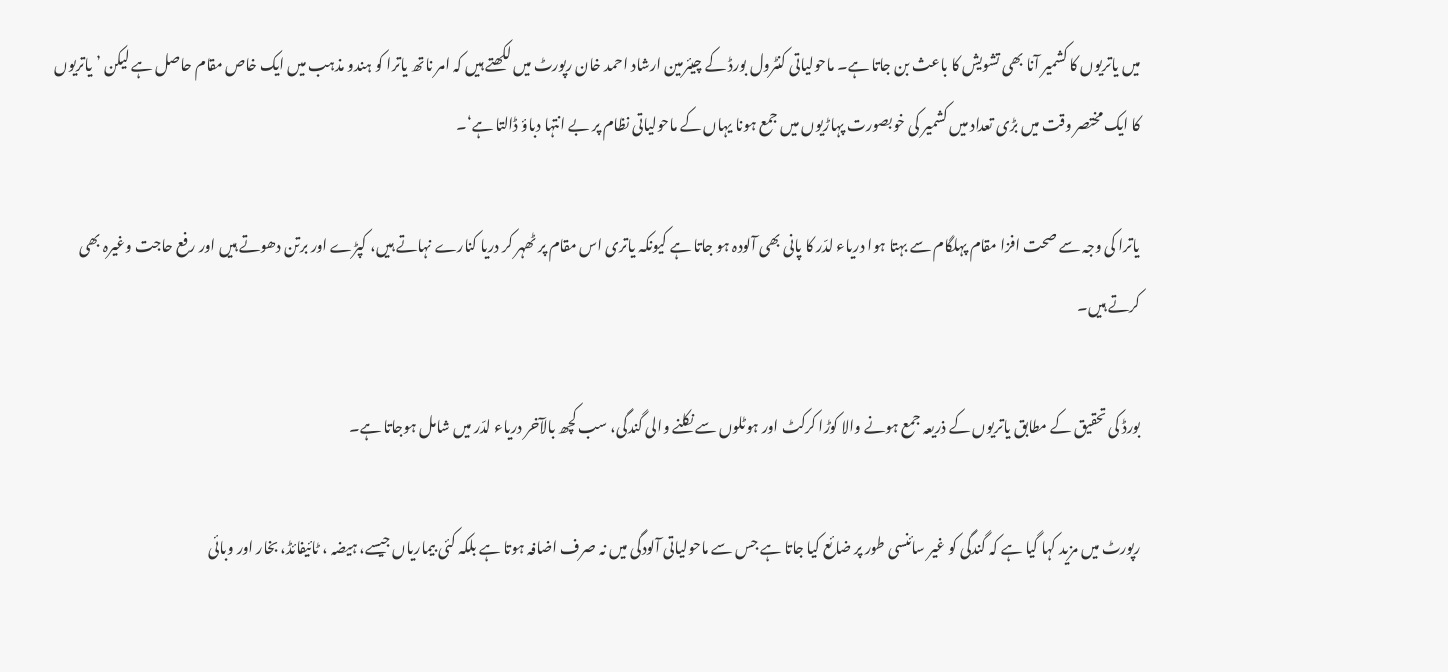میں یاتریوں کا کشمیر آنا بھی تشویش کا باعث بن جاتا ہے۔ ماحولیاتی کنٹرول بورڈ کے چیئرمین ارشاد احمد خان رپورٹ میں لکھتے ہیں کہ امر ناتھ یاترا کو ہندو مذہب میں ایک خاص مقام حاصل ہے لیکن ’یاتریوں کا ایک مختصر وقت میں بڑی تعداد میں کشمیر کی خوبصورت پہاڑیوں میں جمع ہونا یہاں کے ماحولیاتی نظام پر بے انتہا دباؤ ڈالتا ہے‘۔

یاترا کی وجہ سے صحت افزا مقام پہلگام سے بہتا ہوا دریاء لدّر کا پانی بھی آلودہ ہو جاتا ہے کیونکہ یاتری اس مقام پر ٹھہر کر دریا کنارے نہاتے ہیں، کپڑے اور برتن دھوتے ہیں اور رفع حاجت وغیرہ بھی کرتے ہیں۔

بورڈ کی تحقیق کے مطابق یاتریوں کے ذریعہ جمع ہونے والا کوڑا کرکٹ اور ہوٹلوں سے نکلنے والی گندگی، سب کچھ بالآخر دریاء لدّر میں شامل ہوجاتا ہے۔

رپورٹ میں مزید کہا گیا ہے کہ گندگی کو غیر سائنسی طور پر ضائع کیا جاتا ہے جس سے ماحولیاتی آلودگی میں نہ صرف اضافہ ہوتا ہے بلکہ کئی بیماریاں جیسے، ہیضہ ، ٹائیفائڈ، بخار اور وبائی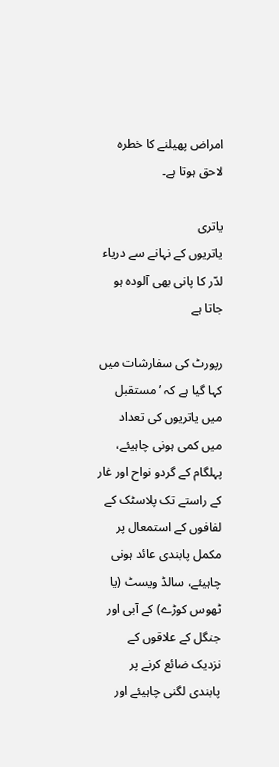امراض پھیلنے کا خطرہ لاحق ہوتا ہے۔

یاتری
یاتریوں کے نہانے سے دریاء لدّر کا پانی بھی آلودہ ہو جاتا ہے

رپورٹ کی سفارشات میں کہا گیا ہے کہ ’مستقبل میں یاتریوں کی تعداد میں کمی ہونی چاہیئے، پہلگام کے گردو نواح اور غار کے راستے تک پلاسٹک کے لفافوں کے استمعال پر مکمل پابندی عائد ہونی چاہیئے، سالڈ ویسٹ (یا ٹھوس کوڑے) کے آبی اور جنگل کے علاقوں کے نزدیک ضائع کرنے پر پابندی لگنی چاہیئے اور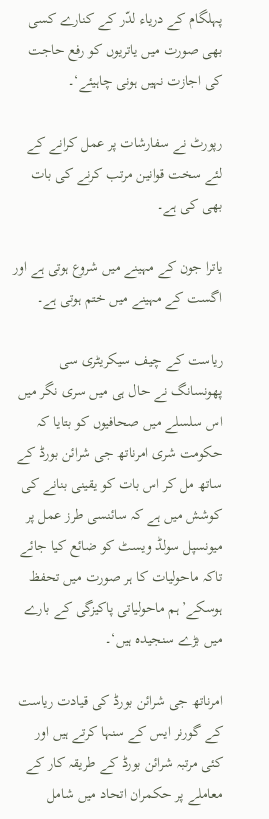پہلگام کے دریاء لدّر کے کنارے کسی بھی صورت میں یاتریوں کو رفع حاجت کی اجازت نہیں ہونی چاہیئے‘۔

رپورٹ نے سفارشات پر عمل کرانے کے لئے سخت قوانین مرتب کرنے کی بات بھی کی ہے۔

یاترا جون کے مہینے میں شروع ہوتی ہے اور اگست کے مہینے میں ختم ہوتی ہے۔

ریاست کے چیف سیکریٹری سی پھونسانگ نے حال ہی میں سری نگر میں اس سلسلے میں صحافیوں کو بتایا کہ حکومت شری امرناتھ جی شرائن بورڈ کے ساتھ مل کر اس بات کو یقینی بنانے کی کوشش میں ہے کہ سائنسی طرز عمل پر میونسپل سولڈ ویسٹ کو ضائع کیا جائے تاکہ ماحولیات کا ہر صورت میں تحفظ ہوسکے’ہم ماحولیاتی پاکیزگی کے بارے میں بڑے سنجیدہ ہیں‘۔

امرناتھ جی شرائن بورڈ کی قیادت ریاست کے گورنر ایس کے سنہا کرتے ہیں اور کئی مرتبہ شرائن بورڈ کے طریقہ کار کے معاملے پر حکمران اتحاد میں شامل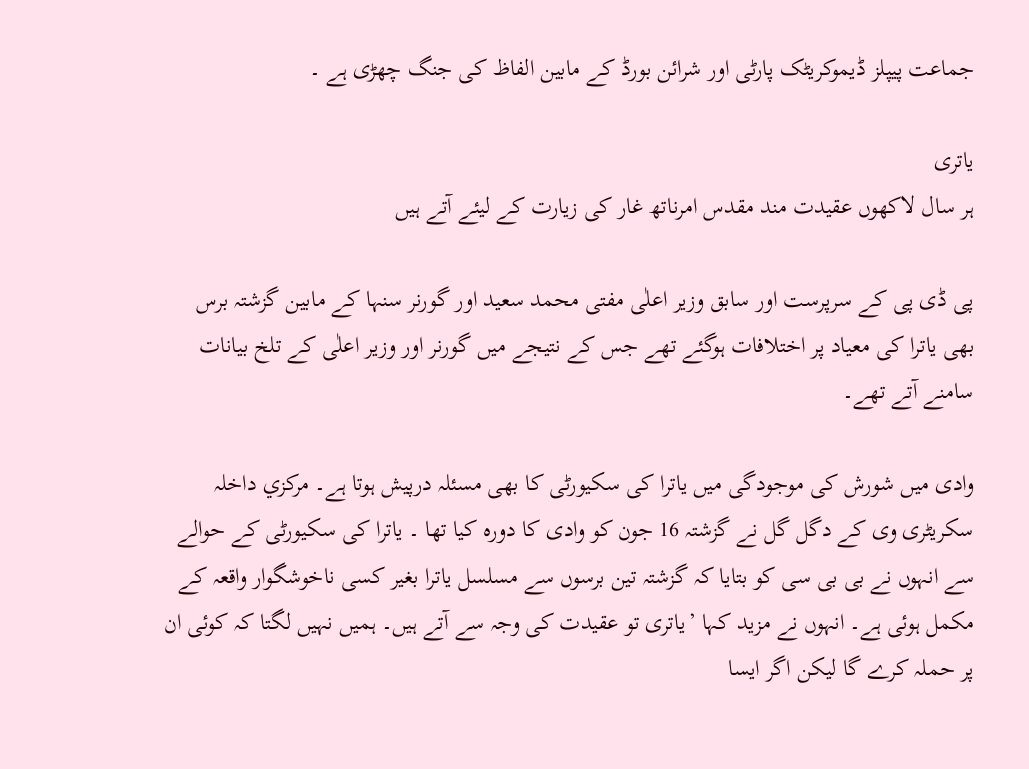جماعت پیپلز ڈیموکریٹک پارٹی اور شرائن بورڈ کے مابین الفاظ کی جنگ چھڑی ہے ۔

یاتری
ہر سال لاکھوں عقیدت مند مقدس امرناتھ غار کی زیارت کے لیئے آتے ہیں

پی ڈی پی کے سرپرست اور سابق وزیر اعلٰی مفتی محمد سعید اور گورنر سنہا کے مابین گزشتہ برس بھی یاترا کی معیاد پر اختلافات ہوگئے تھے جس کے نتیجے میں گورنر اور وزیر اعلٰی کے تلخ بیانات سامنے آتے تھے۔

وادی میں شورش کی موجودگی میں یاترا کی سکیورٹی کا بھی مسئلہ درپیش ہوتا ہے۔ مرکزي داخلہ سکریٹری وی کے دگل گل نے گزشتہ 16 جون کو وادی کا دورہ کیا تھا ۔ یاترا کی سکیورٹی کے حوالے سے انہوں نے بی بی سی کو بتایا کہ گزشتہ تین برسوں سے مسلسل یاترا بغیر کسی ناخوشگوار واقعہ کے مکمل ہوئی ہے۔ انہوں نے مزید کہا ’یاتری تو عقیدت کی وجہ سے آتے ہیں۔ ہمیں نہیں لگتا کہ کوئی ان پر حملہ کرے گا لیکن اگر ایسا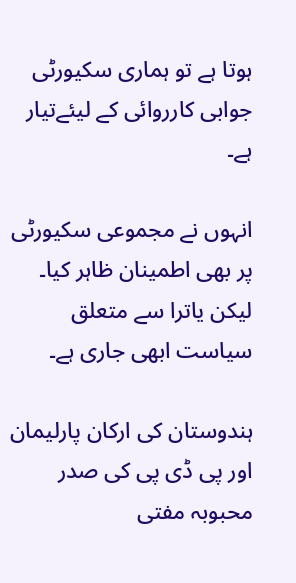ہوتا ہے تو ہماری سکیورٹی جوابی کارروائی کے لیئےتیار ہے۔

انہوں نے مجموعی سکیورٹی پر بھی اطمینان ظاہر کیا۔ لیکن یاترا سے متعلق سیاست ابھی جاری ہے۔

ہندوستان کی ارکان پارلیمان اور پی ڈی پی کی صدر محبوبہ مفتی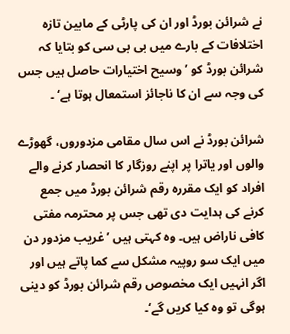نے شرائن بورڈ اور ان کی پارٹی کے مابین تازہ اختلافات کے بارے میں بی بی سی کو بتایا کہ شرائن بورڈ کو ’وسیح اختیارات حاصل ہیں جس کی وجہ سے ان کا ناجائز استمعال ہوتا ہے‘ ۔

شرائن بورڈ نے اس سال مقامی مزدوروں، گھوڑے والوں اور یاترا پر اپنے روزگار کا انحصار کرنے والے افراد کو ایک مقررہ رقم شرائن بورڈ میں جمع کرنے کی ہدایت دی تھی جس پر محترمہ مفتی کافی ناراض ہیں۔ وہ کہتی ہیں ’غریب مزدور دن میں ایک سو روپیہ مشکل سے کما پاتے ہیں اور اگر انہيں ایک مخصوص رقم شرائن بورڈ کو دینی ہوگی تو وہ کیا کریں گے‘۔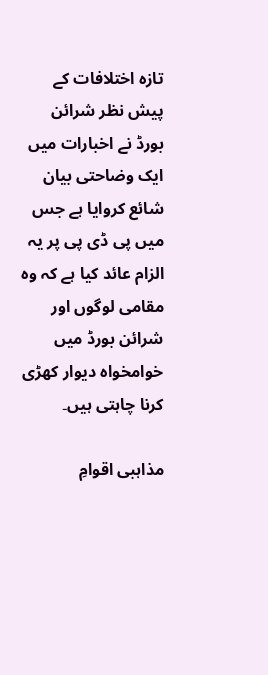تازہ اختلافات کے پیش نظر شرائن بورڈ نے اخبارات میں ایک وضاحتی بیان شائع کروایا ہے جس میں پی ڈی پی پر یہ الزام عائد کیا ہے کہ وہ مقامی لوگوں اور شرائن بورڈ میں خوامخواہ دیوار کھڑی کرنا چاہتی ہیں۔

مذاہبی اقوامِ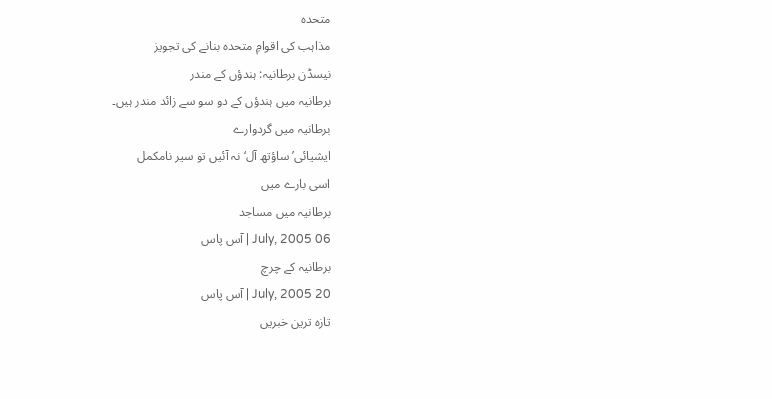متحدہ
مذاہب کی اقوامِ متحدہ بنانے کی تجویز
نیسڈن برطانیہ: ہندؤں کے مندر
برطانیہ میں ہندؤں کے دو سو سے زائد مندر ہیں۔
برطانیہ میں گردوارے
ایشیائی’ساؤتھ آل‘ نہ آئیں تو سیر نامکمل
اسی بارے میں
برطانیہ میں مساجد
06 July, 2005 | آس پاس
برطانیہ کے چرچ
20 July, 2005 | آس پاس
تازہ ترین خبریں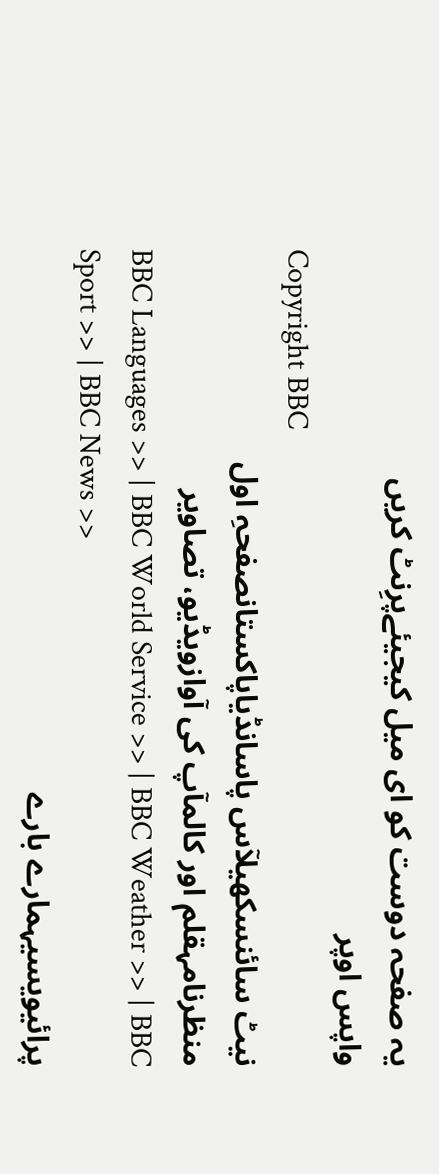یہ صفحہ دوست کو ای میل کیجیئےپرِنٹ کریں
واپس اوپر
Copyright BBC
نیٹ سائنسکھیلآس پاسانڈیاپاکستانصفحہِ اول
منظرنامہقلم اور کالمآپ کی آوازویڈیو، تصاویر
BBC Languages >> | BBC World Service >> | BBC Weather >> | BBC Sport >> | BBC News >>
پرائیویسیہمارے بارے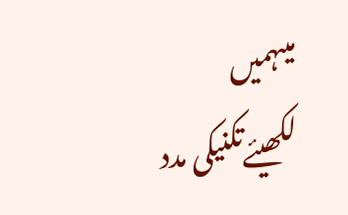میںہمیں لکھیئےتکنیکی مدد